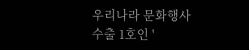우리나라 문화행사 수출 1호인 '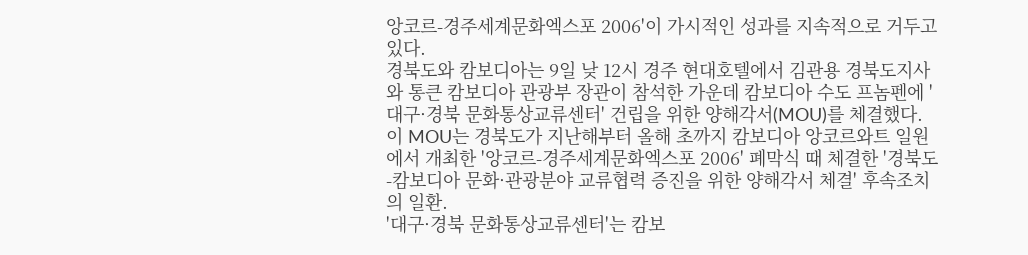앙코르-경주세계문화엑스포 2006'이 가시적인 성과를 지속적으로 거두고 있다.
경북도와 캄보디아는 9일 낮 12시 경주 현대호텔에서 김관용 경북도지사와 통큰 캄보디아 관광부 장관이 참석한 가운데 캄보디아 수도 프놈펜에 '대구·경북 문화통상교류센터' 건립을 위한 양해각서(MOU)를 체결했다.
이 MOU는 경북도가 지난해부터 올해 초까지 캄보디아 앙코르와트 일원에서 개최한 '앙코르-경주세계문화엑스포 2006' 폐막식 때 체결한 '경북도-캄보디아 문화·관광분야 교류협력 증진을 위한 양해각서 체결' 후속조치의 일환.
'대구·경북 문화통상교류센터'는 캄보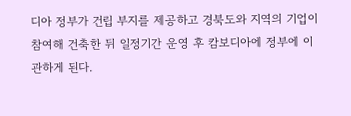디아 정부가 건립 부지를 제공하고 경북도와 지역의 기업이 참여해 건축한 뒤 일정기간 운영 후 캄보디아에 정부에 이관하게 된다.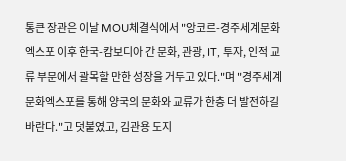통큰 장관은 이날 MOU체결식에서 "앙코르-경주세계문화엑스포 이후 한국-캄보디아 간 문화, 관광, IT, 투자, 인적 교류 부문에서 괄목할 만한 성장을 거두고 있다."며 "경주세계문화엑스포를 통해 양국의 문화와 교류가 한층 더 발전하길 바란다."고 덧붙였고, 김관용 도지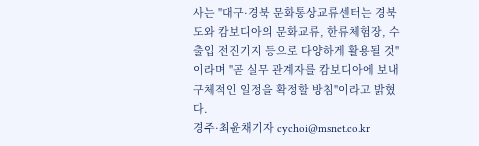사는 "대구·경북 문화통상교류센터는 경북도와 캄보디아의 문화교류, 한류체험장, 수출입 전진기지 등으로 다양하게 활용될 것"이라며 "곧 실무 관계자를 캄보디아에 보내 구체적인 일정을 확정할 방침"이라고 밝혔다.
경주·최윤채기자 cychoi@msnet.co.kr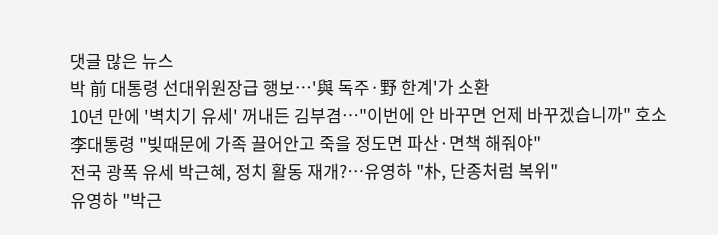댓글 많은 뉴스
박 前 대통령 선대위원장급 행보…'與 독주·野 한계'가 소환
10년 만에 '벽치기 유세' 꺼내든 김부겸…"이번에 안 바꾸면 언제 바꾸겠습니까" 호소
李대통령 "빚때문에 가족 끌어안고 죽을 정도면 파산·면책 해줘야"
전국 광폭 유세 박근혜, 정치 활동 재개?…유영하 "朴, 단종처럼 복위"
유영하 "박근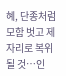혜, 단종처럼 모함 벗고 제자리로 복위될 것…인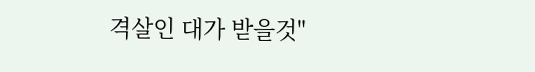격살인 대가 받을것"